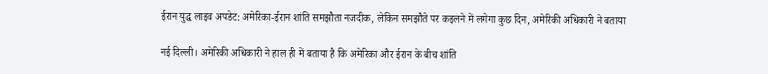ईरान युद्ध लाइव अपडेट: अमेरिका-ईरान शांति समझौता नजदीक, लेकिन समझौते पर कइलने में लगेगा कुछ दिन, अमेरिकी अधिकारी ने बताया

नई दिल्ली। अमेरिकी अधिकारी ने हाल ही में बताया है कि अमेरिका और ईरान के बीच शांति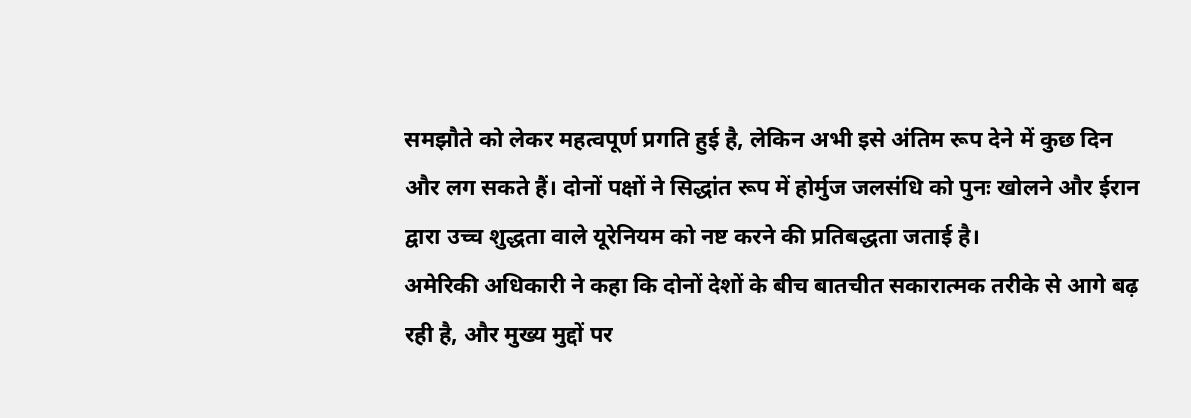समझौते को लेकर महत्वपूर्ण प्रगति हुई है, लेकिन अभी इसे अंतिम रूप देने में कुछ दिन और लग सकते हैं। दोनों पक्षों ने सिद्धांत रूप में होर्मुज जलसंधि को पुनः खोलने और ईरान द्वारा उच्च शुद्धता वाले यूरेनियम को नष्ट करने की प्रतिबद्धता जताई है।
अमेरिकी अधिकारी ने कहा कि दोनों देशों के बीच बातचीत सकारात्मक तरीके से आगे बढ़ रही है, और मुख्य मुद्दों पर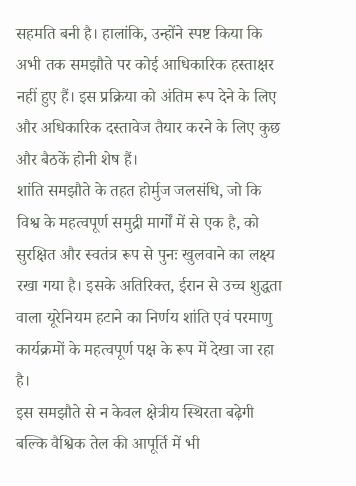सहमति बनी है। हालांकि, उन्होंने स्पष्ट किया कि अभी तक समझौते पर कोई आधिकारिक हस्ताक्षर नहीं हुए हैं। इस प्रक्रिया को अंतिम रूप देने के लिए और अधिकारिक दस्तावेज तैयार करने के लिए कुछ और बैठकें होनी शेष हैं।
शांति समझौते के तहत होर्मुज जलसंधि, जो कि विश्व के महत्वपूर्ण समुद्री मार्गों में से एक है, को सुरक्षित और स्वतंत्र रूप से पुनः खुलवाने का लक्ष्य रखा गया है। इसके अतिरिक्त, ईरान से उच्च शुद्धता वाला यूरेनियम हटाने का निर्णय शांति एवं परमाणु कार्यक्रमों के महत्वपूर्ण पक्ष के रूप में देखा जा रहा है।
इस समझौते से न केवल क्षेत्रीय स्थिरता बढ़ेगी बल्कि वैश्विक तेल की आपूर्ति में भी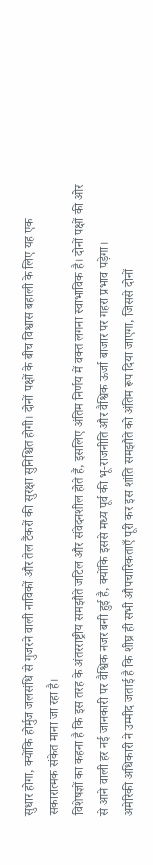सुधार होगा, क्योंकि होर्मुज जलसंधि से गुजरने वाली नाविकों और तेल टैंकरों की सुरक्षा सुनिश्चित होगी। दोनों पक्षों के बीच विश्वास बहाली के लिए यह एक सकारात्मक संकेत माना जा रहा है।
विशेषज्ञों का कहना है कि इस तरह के अंतरराष्ट्रीय समझौते जटिल और संवेदनशील होते हैं, इसलिए अंतिम निर्णय में वक्त लगना स्वाभाविक है। दोनों पक्षों की ओर से आने वाली हर नई जानकारी पर वैश्विक नजर बनी हुई है, क्योंकि इससे मध्य पूर्व की भू-राजनीति और वैश्विक ऊर्जा बाजार पर गहरा प्रभाव पड़ेगा।
अमेरिकी अधिकारी ने उम्मीद जताई है कि शीघ्र ही सभी औपचारिकताएँ पूरी कर इस शांति समझौते को अंतिम रूप दिया जाएगा, जिससे दोनों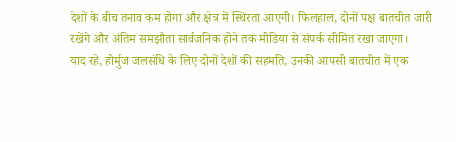देशों के बीच तनाव कम होगा और क्षेत्र में स्थिरता आएगी। फिलहाल, दोनों पक्ष बातचीत जारी रखेंगे और अंतिम समझौता सार्वजनिक होने तक मीडिया से संपर्क सीमित रखा जाएगा।
याद रहे, होर्मुज जलसंधि के लिए दोनों देशों की सहमति, उनकी आपसी बातचीत में एक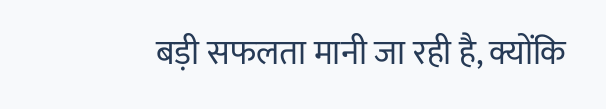बड़ी सफलता मानी जा रही है, क्योंकि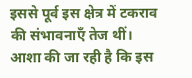इससे पूर्व इस क्षेत्र में टकराव की संभावनाएँ तेज थीं। आशा की जा रही है कि इस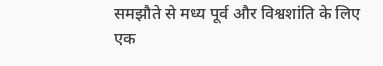समझौते से मध्य पूर्व और विश्वशांति के लिए एक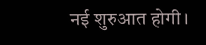नई शुरुआत होगी।